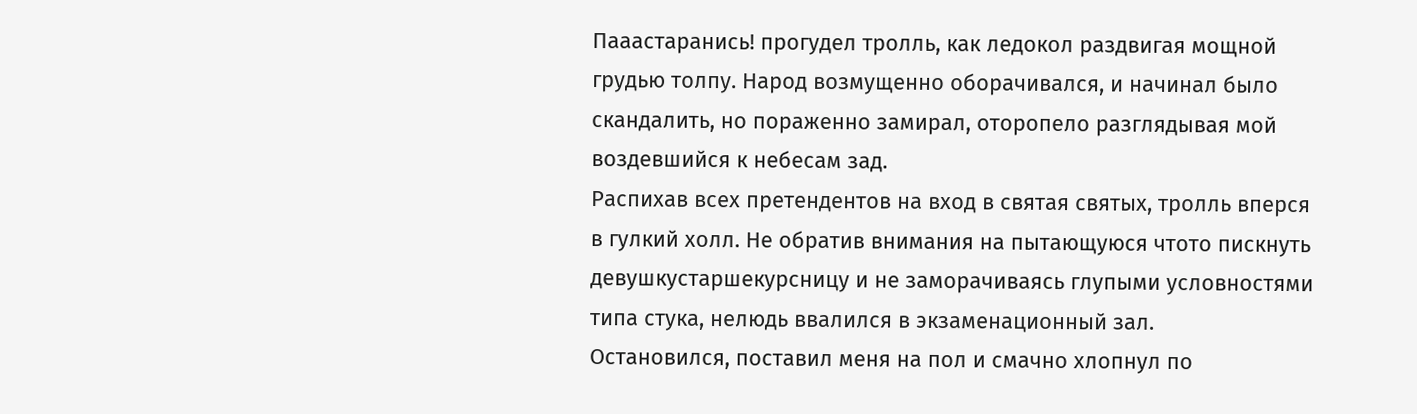Пааастаранись! прогудел тролль, как ледокол раздвигая мощной грудью толпу. Народ возмущенно оборачивался, и начинал было скандалить, но пораженно замирал, оторопело разглядывая мой воздевшийся к небесам зад.
Распихав всех претендентов на вход в святая святых, тролль вперся в гулкий холл. Не обратив внимания на пытающуюся чтото пискнуть девушкустаршекурсницу и не заморачиваясь глупыми условностями типа стука, нелюдь ввалился в экзаменационный зал.
Остановился, поставил меня на пол и смачно хлопнул по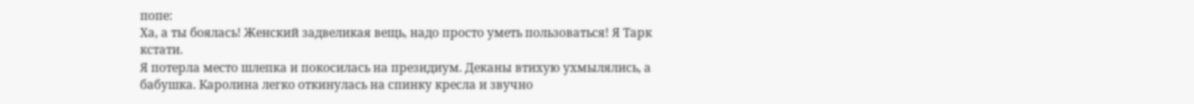попе:
Ха, а ты боялась! Женский задвеликая вещь, надо просто уметь пользоваться! Я Тарк кстати.
Я потерла место шлепка и покосилась на президиум. Деканы втихую ухмылялись, а бабушка. Каролина легко откинулась на спинку кресла и звучно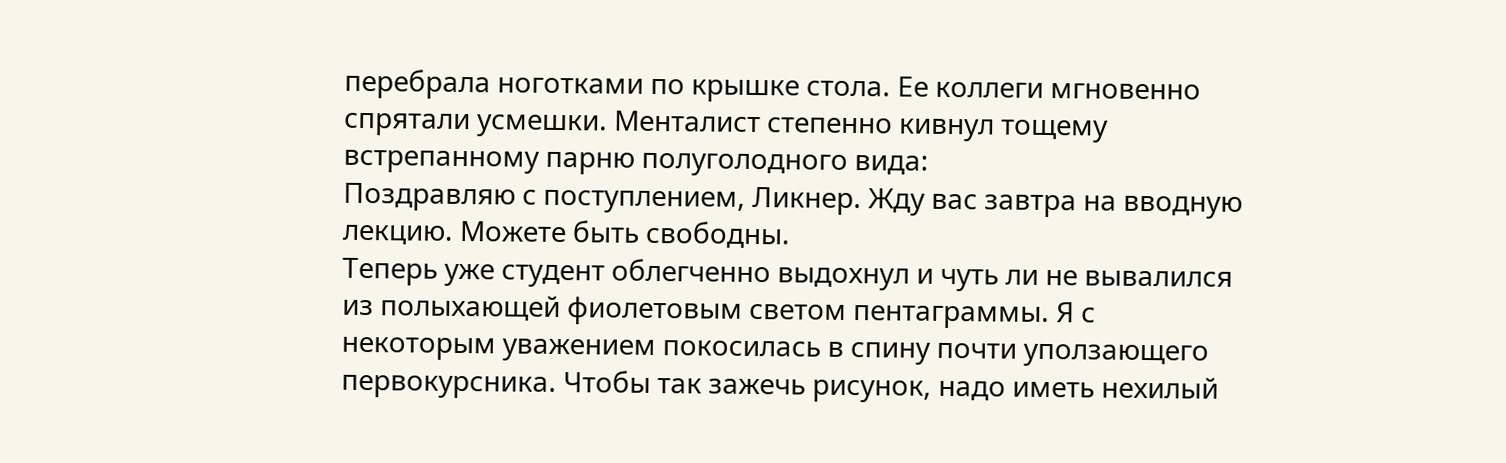перебрала ноготками по крышке стола. Ее коллеги мгновенно спрятали усмешки. Менталист степенно кивнул тощему встрепанному парню полуголодного вида:
Поздравляю с поступлением, Ликнер. Жду вас завтра на вводную лекцию. Можете быть свободны.
Теперь уже студент облегченно выдохнул и чуть ли не вывалился из полыхающей фиолетовым светом пентаграммы. Я с некоторым уважением покосилась в спину почти уползающего первокурсника. Чтобы так зажечь рисунок, надо иметь нехилый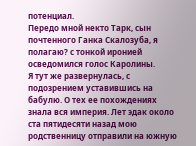потенциал.
Передо мной некто Тарк, сын почтенного Ганка Скалозуба, я полагаю? с тонкой иронией осведомился голос Каролины.
Я тут же развернулась, с подозрением уставившись на бабулю. О тех ее похождениях знала вся империя. Лет эдак около ста пятидесяти назад мою родственницу отправили на южную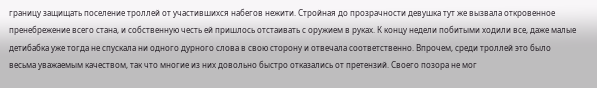границу защищать поселение троллей от участившихся набегов нежити. Стройная до прозрачности девушка тут же вызвала откровенное пренебрежение всего стана, и собственную честь ей пришлось отстаивать с оружием в руках. К концу недели побитыми ходили все, даже малые детибабка уже тогда не спускала ни одного дурного слова в свою сторону и отвечала соответственно. Впрочем, среди троллей это было весьма уважаемым качеством, так что многие из них довольно быстро отказались от претензий. Своего позора не мог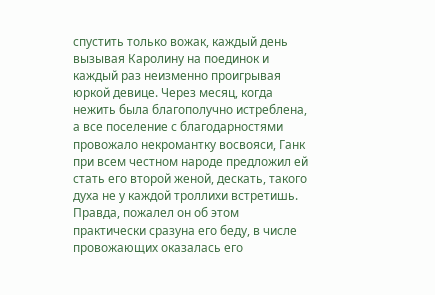спустить только вожак, каждый день вызывая Каролину на поединок и каждый раз неизменно проигрывая юркой девице. Через месяц, когда нежить была благополучно истреблена, а все поселение с благодарностями провожало некромантку восвояси, Ганк при всем честном народе предложил ей стать его второй женой, дескать, такого духа не у каждой троллихи встретишь. Правда, пожалел он об этом практически сразуна его беду, в числе провожающих оказалась его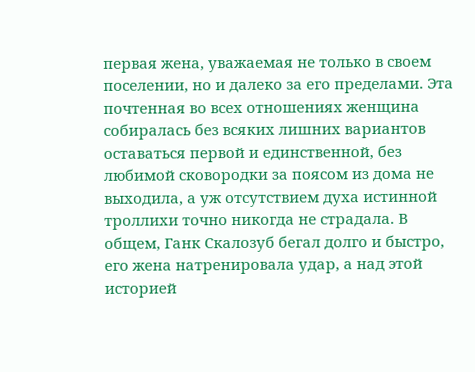первая жена, уважаемая не только в своем поселении, но и далеко за его пределами. Эта почтенная во всех отношениях женщина собиралась без всяких лишних вариантов оставаться первой и единственной, без любимой сковородки за поясом из дома не выходила, а уж отсутствием духа истинной троллихи точно никогда не страдала. В общем, Ганк Скалозуб бегал долго и быстро, его жена натренировала удар, а над этой историей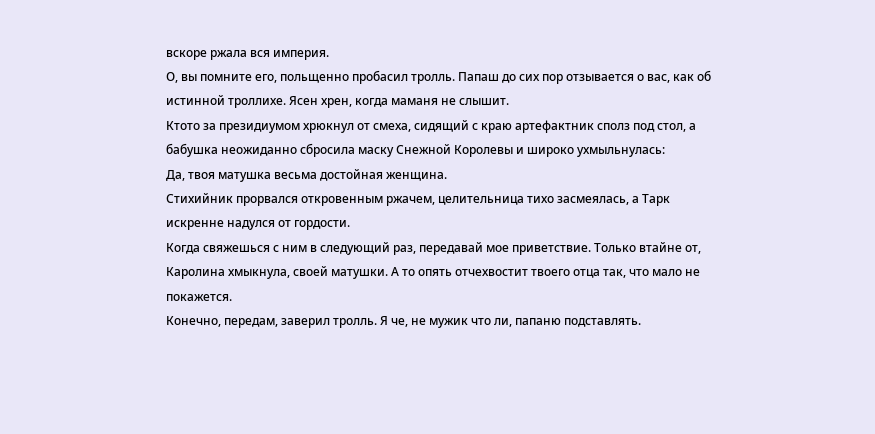вскоре ржала вся империя.
О, вы помните его, польщенно пробасил тролль. Папаш до сих пор отзывается о вас, как об истинной троллихе. Ясен хрен, когда маманя не слышит.
Ктото за президиумом хрюкнул от смеха, сидящий с краю артефактник сполз под стол, а бабушка неожиданно сбросила маску Снежной Королевы и широко ухмыльнулась:
Да, твоя матушка весьма достойная женщина.
Стихийник прорвался откровенным ржачем, целительница тихо засмеялась, а Тарк искренне надулся от гордости.
Когда свяжешься с ним в следующий раз, передавай мое приветствие. Только втайне от, Каролина хмыкнула, своей матушки. А то опять отчехвостит твоего отца так, что мало не покажется.
Конечно, передам, заверил тролль. Я че, не мужик что ли, папаню подставлять.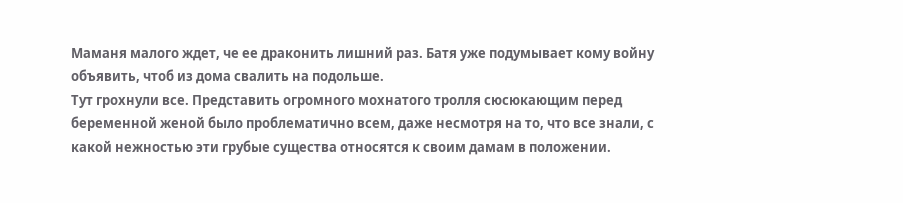Маманя малого ждет, че ее драконить лишний раз. Батя уже подумывает кому войну объявить, чтоб из дома свалить на подольше.
Тут грохнули все. Представить огромного мохнатого тролля сюсюкающим перед беременной женой было проблематично всем, даже несмотря на то, что все знали, с какой нежностью эти грубые существа относятся к своим дамам в положении.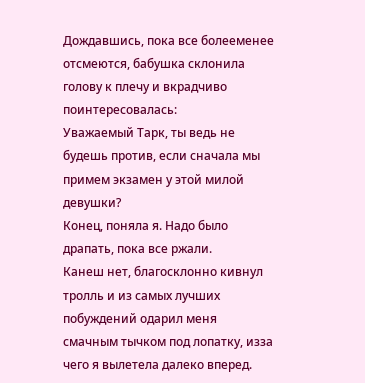Дождавшись, пока все болееменее отсмеются, бабушка склонила голову к плечу и вкрадчиво поинтересовалась:
Уважаемый Тарк, ты ведь не будешь против, если сначала мы примем экзамен у этой милой девушки?
Конец, поняла я. Надо было драпать, пока все ржали.
Канеш нет, благосклонно кивнул тролль и из самых лучших побуждений одарил меня смачным тычком под лопатку, изза чего я вылетела далеко вперед.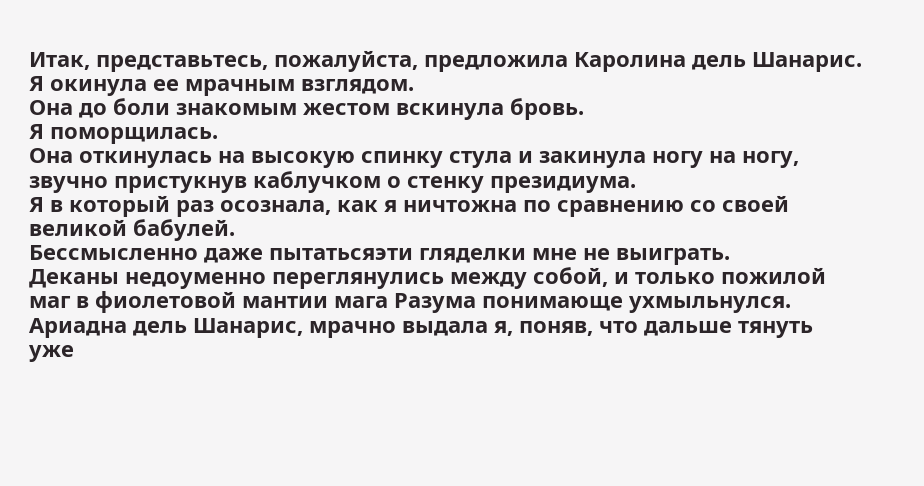Итак, представьтесь, пожалуйста, предложила Каролина дель Шанарис.
Я окинула ее мрачным взглядом.
Она до боли знакомым жестом вскинула бровь.
Я поморщилась.
Она откинулась на высокую спинку стула и закинула ногу на ногу, звучно пристукнув каблучком о стенку президиума.
Я в который раз осознала, как я ничтожна по сравнению со своей великой бабулей.
Бессмысленно даже пытатьсяэти гляделки мне не выиграть.
Деканы недоуменно переглянулись между собой, и только пожилой маг в фиолетовой мантии мага Разума понимающе ухмыльнулся.
Ариадна дель Шанарис, мрачно выдала я, поняв, что дальше тянуть уже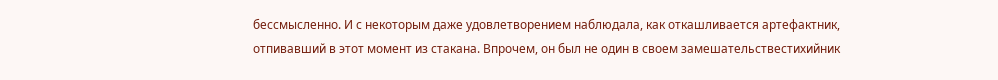бессмысленно. И с некоторым даже удовлетворением наблюдала, как откашливается артефактник, отпивавший в этот момент из стакана. Впрочем, он был не один в своем замешательствестихийник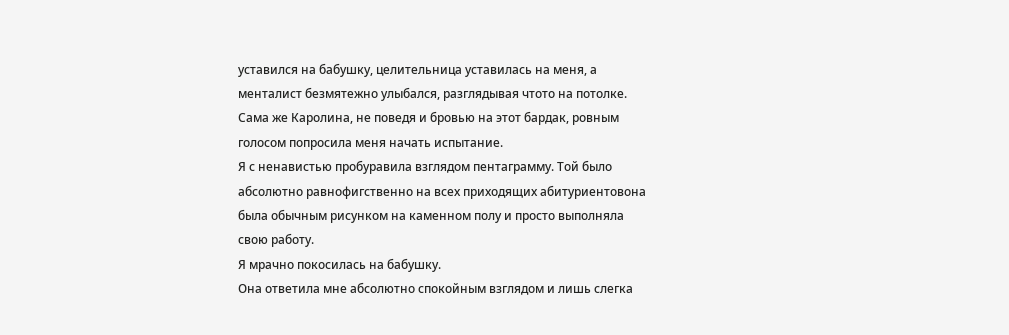уставился на бабушку, целительница уставилась на меня, а менталист безмятежно улыбался, разглядывая чтото на потолке. Сама же Каролина, не поведя и бровью на этот бардак, ровным голосом попросила меня начать испытание.
Я с ненавистью пробуравила взглядом пентаграмму. Той было абсолютно равнофигственно на всех приходящих абитуриентовона была обычным рисунком на каменном полу и просто выполняла свою работу.
Я мрачно покосилась на бабушку.
Она ответила мне абсолютно спокойным взглядом и лишь слегка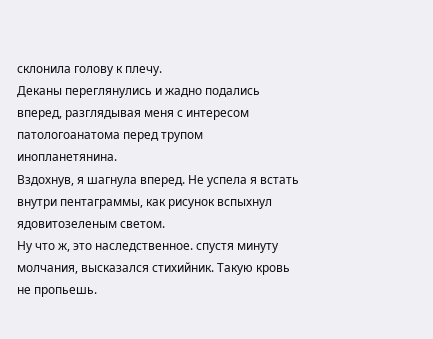склонила голову к плечу.
Деканы переглянулись и жадно подались вперед, разглядывая меня с интересом патологоанатома перед трупом инопланетянина.
Вздохнув, я шагнула вперед. Не успела я встать внутри пентаграммы, как рисунок вспыхнул ядовитозеленым светом.
Ну что ж, это наследственное. спустя минуту молчания, высказался стихийник. Такую кровь не пропьешь.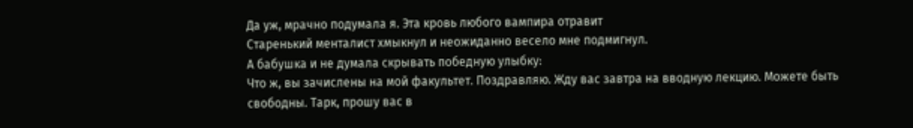Да уж, мрачно подумала я. Эта кровь любого вампира отравит
Старенький менталист хмыкнул и неожиданно весело мне подмигнул.
А бабушка и не думала скрывать победную улыбку:
Что ж, вы зачислены на мой факультет. Поздравляю. Жду вас завтра на вводную лекцию. Можете быть свободны. Тарк, прошу вас в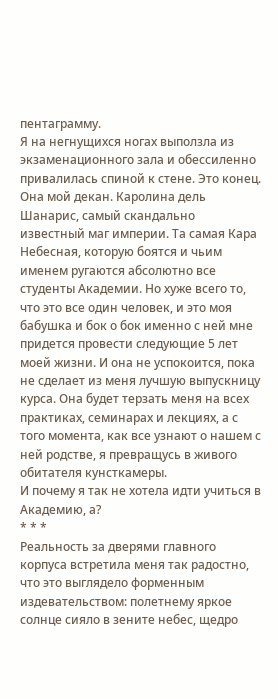пентаграмму.
Я на негнущихся ногах выползла из экзаменационного зала и обессиленно привалилась спиной к стене. Это конец. Она мой декан. Каролина дель Шанарис, самый скандально известный маг империи. Та самая Кара Небесная, которую боятся и чьим именем ругаются абсолютно все студенты Академии. Но хуже всего то, что это все один человек, и это моя бабушка и бок о бок именно с ней мне придется провести следующие 5 лет моей жизни. И она не успокоится, пока не сделает из меня лучшую выпускницу курса. Она будет терзать меня на всех практиках, семинарах и лекциях, а с того момента, как все узнают о нашем с ней родстве, я превращусь в живого обитателя кунсткамеры.
И почему я так не хотела идти учиться в Академию, а?
* * *
Реальность за дверями главного корпуса встретила меня так радостно, что это выглядело форменным издевательством: полетнему яркое солнце сияло в зените небес, щедро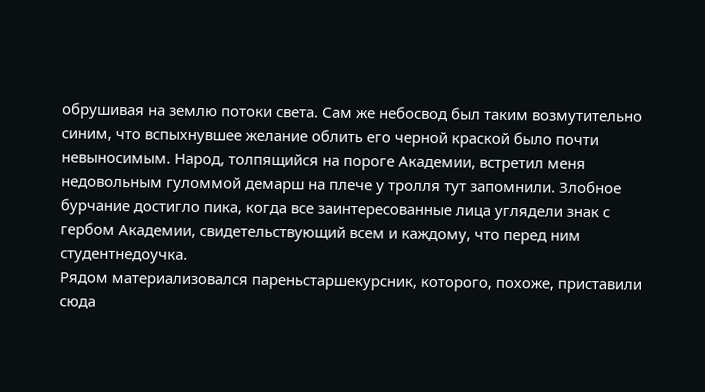обрушивая на землю потоки света. Сам же небосвод был таким возмутительно синим, что вспыхнувшее желание облить его черной краской было почти невыносимым. Народ, толпящийся на пороге Академии, встретил меня недовольным гуломмой демарш на плече у тролля тут запомнили. Злобное бурчание достигло пика, когда все заинтересованные лица углядели знак с гербом Академии, свидетельствующий всем и каждому, что перед ним студентнедоучка.
Рядом материализовался пареньстаршекурсник, которого, похоже, приставили сюда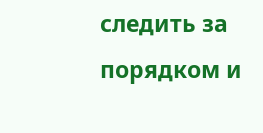следить за порядком и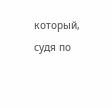который, судя по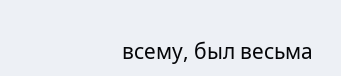всему, был весьма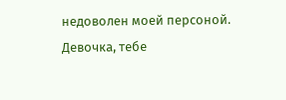недоволен моей персоной.
Девочка, тебе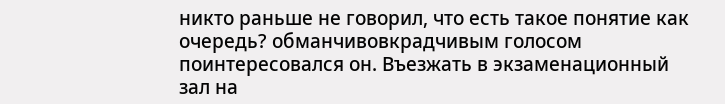никто раньше не говорил, что есть такое понятие как очередь? обманчивовкрадчивым голосом поинтересовался он. Въезжать в экзаменационный зал на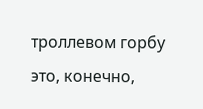троллевом горбу это, конечно,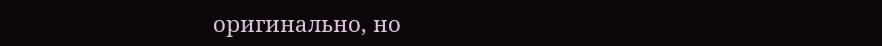оригинально, но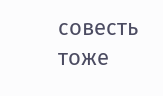совесть тоже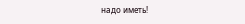надо иметь!